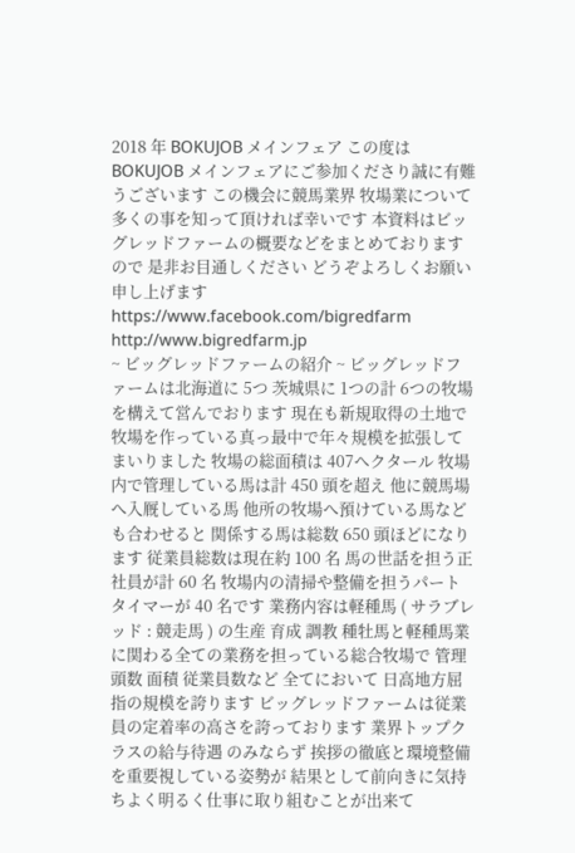2018 年 BOKUJOB メインフェア この度は BOKUJOB メインフェアにご参加くださり誠に有難うございます この機会に競馬業界 牧場業について多くの事を知って頂ければ幸いです 本資料はビッグレッドファームの概要などをまとめておりますので 是非お目通しください どうぞよろしくお願い申し上げます https://www.facebook.com/bigredfarm http://www.bigredfarm.jp
~ ビッグレッドファームの紹介 ~ ビッグレッドファームは北海道に 5つ 茨城県に 1つの計 6つの牧場を構えて営んでおります 現在も新規取得の土地で牧場を作っている真っ最中で年々規模を拡張してまいりました 牧場の総面積は 407ヘクタール 牧場内で管理している馬は計 450 頭を超え 他に競馬場へ入厩している馬 他所の牧場へ預けている馬なども合わせると 関係する馬は総数 650 頭ほどになります 従業員総数は現在約 100 名 馬の世話を担う正社員が計 60 名 牧場内の清掃や整備を担うパートタイマーが 40 名です 業務内容は軽種馬 ( サラブレッド : 競走馬 ) の生産 育成 調教 種牡馬と軽種馬業に関わる全ての業務を担っている総合牧場で 管理頭数 面積 従業員数など 全てにおいて 日高地方屈指の規模を誇ります ビッグレッドファームは従業員の定着率の高さを誇っております 業界トップクラスの給与待遇 のみならず 挨拶の徹底と環境整備を重要視している姿勢が 結果として前向きに気持ちよく明るく仕事に取り組むことが出来て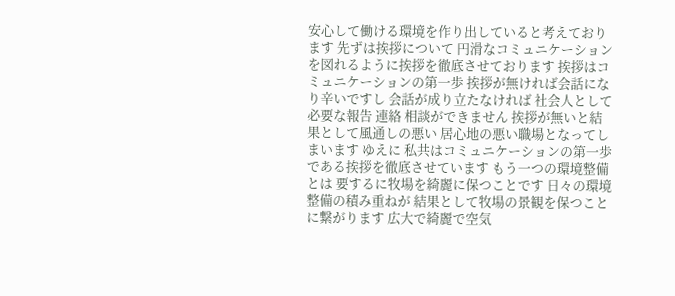安心して働ける環境を作り出していると考えております 先ずは挨拶について 円滑なコミュニケーションを図れるように挨拶を徹底させております 挨拶はコミュニケーションの第一歩 挨拶が無ければ会話になり辛いですし 会話が成り立たなければ 社会人として必要な報告 連絡 相談ができません 挨拶が無いと結果として風通しの悪い 居心地の悪い職場となってしまいます ゆえに 私共はコミュニケーションの第一歩である挨拶を徹底させています もう一つの環境整備とは 要するに牧場を綺麗に保つことです 日々の環境整備の積み重ねが 結果として牧場の景観を保つことに繋がります 広大で綺麗で空気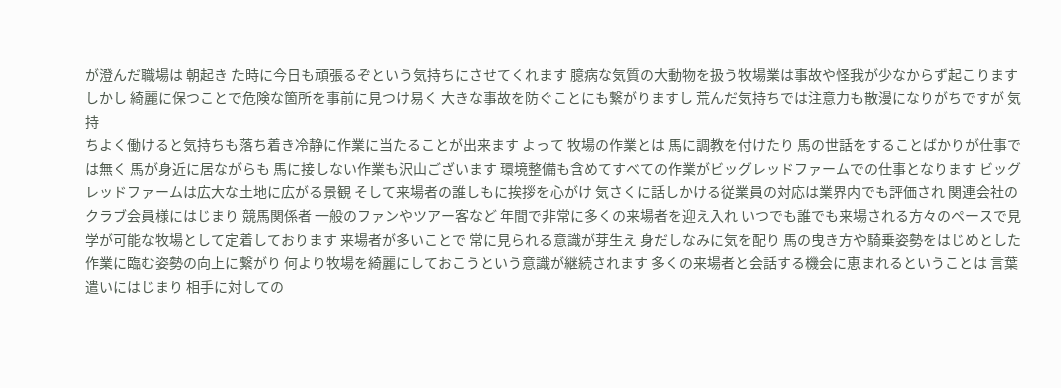が澄んだ職場は 朝起き た時に今日も頑張るぞという気持ちにさせてくれます 臆病な気質の大動物を扱う牧場業は事故や怪我が少なからず起こります しかし 綺麗に保つことで危険な箇所を事前に見つけ易く 大きな事故を防ぐことにも繋がりますし 荒んだ気持ちでは注意力も散漫になりがちですが 気持
ちよく働けると気持ちも落ち着き冷静に作業に当たることが出来ます よって 牧場の作業とは 馬に調教を付けたり 馬の世話をすることばかりが仕事では無く 馬が身近に居ながらも 馬に接しない作業も沢山ございます 環境整備も含めてすべての作業がビッグレッドファームでの仕事となります ビッグレッドファームは広大な土地に広がる景観 そして来場者の誰しもに挨拶を心がけ 気さくに話しかける従業員の対応は業界内でも評価され 関連会社のクラブ会員様にはじまり 競馬関係者 一般のファンやツアー客など 年間で非常に多くの来場者を迎え入れ いつでも誰でも来場される方々のペースで見学が可能な牧場として定着しております 来場者が多いことで 常に見られる意識が芽生え 身だしなみに気を配り 馬の曳き方や騎乗姿勢をはじめとした 作業に臨む姿勢の向上に繋がり 何より牧場を綺麗にしておこうという意識が継続されます 多くの来場者と会話する機会に恵まれるということは 言葉遣いにはじまり 相手に対しての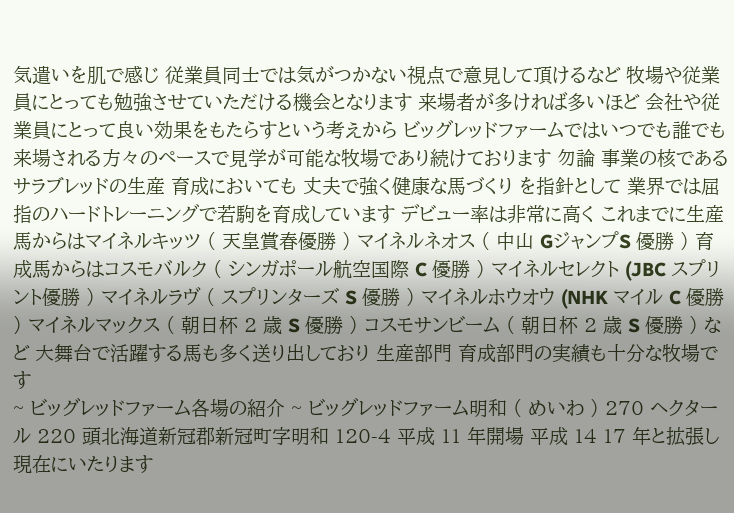気遣いを肌で感じ 従業員同士では気がつかない視点で意見して頂けるなど 牧場や従業員にとっても勉強させていただける機会となります 来場者が多ければ多いほど 会社や従業員にとって良い効果をもたらすという考えから ビッグレッドファームではいつでも誰でも来場される方々のペースで見学が可能な牧場であり続けております 勿論 事業の核であるサラブレッドの生産 育成においても 丈夫で強く健康な馬づくり を指針として 業界では屈指のハードトレーニングで若駒を育成しています デビュー率は非常に高く これまでに生産馬からはマイネルキッツ ( 天皇賞春優勝 ) マイネルネオス ( 中山 GジャンプS 優勝 ) 育成馬からはコスモバルク ( シンガポール航空国際 C 優勝 ) マイネルセレクト (JBC スプリント優勝 ) マイネルラヴ ( スプリンターズ S 優勝 ) マイネルホウオウ (NHK マイル C 優勝 ) マイネルマックス ( 朝日杯 2 歳 S 優勝 ) コスモサンビーム ( 朝日杯 2 歳 S 優勝 ) など 大舞台で活躍する馬も多く送り出しており 生産部門 育成部門の実績も十分な牧場です
~ ビッグレッドファーム各場の紹介 ~ ビッグレッドファーム明和 ( めいわ ) 270 ヘクタール 220 頭北海道新冠郡新冠町字明和 120-4 平成 11 年開場 平成 14 17 年と拡張し現在にいたります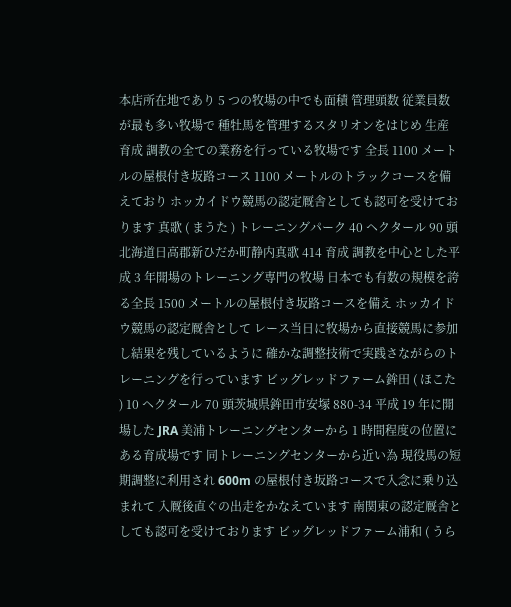本店所在地であり 5 つの牧場の中でも面積 管理頭数 従業員数が最も多い牧場で 種牡馬を管理するスタリオンをはじめ 生産 育成 調教の全ての業務を行っている牧場です 全長 1100 メートルの屋根付き坂路コース 1100 メートルのトラックコースを備えており ホッカイドウ競馬の認定厩舎としても認可を受けております 真歌 ( まうた ) トレーニングパーク 40 ヘクタール 90 頭北海道日高郡新ひだか町静内真歌 414 育成 調教を中心とした平成 3 年開場のトレーニング専門の牧場 日本でも有数の規模を誇る全長 1500 メートルの屋根付き坂路コースを備え ホッカイドウ競馬の認定厩舎として レース当日に牧場から直接競馬に参加し結果を残しているように 確かな調整技術で実践さながらのトレーニングを行っています ビッグレッドファーム鉾田 ( ほこた ) 10 ヘクタール 70 頭茨城県鉾田市安塚 880-34 平成 19 年に開場した JRA 美浦トレーニングセンターから 1 時間程度の位置にある育成場です 同トレーニングセンターから近い為 現役馬の短期調整に利用され 600m の屋根付き坂路コースで入念に乗り込まれて 入厩後直ぐの出走をかなえています 南関東の認定厩舎としても認可を受けております ビッグレッドファーム浦和 ( うら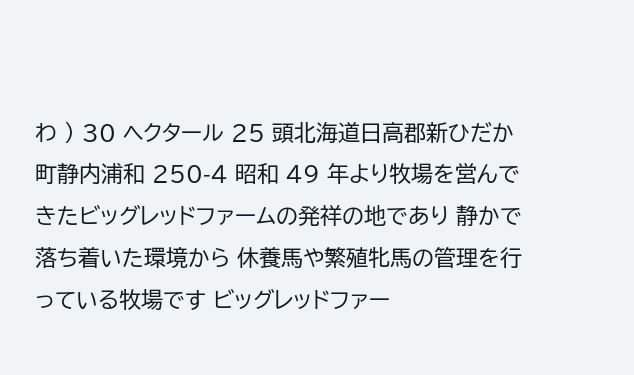わ ) 30 ヘクタール 25 頭北海道日高郡新ひだか町静内浦和 250-4 昭和 49 年より牧場を営んできたビッグレッドファームの発祥の地であり 静かで落ち着いた環境から 休養馬や繁殖牝馬の管理を行っている牧場です ビッグレッドファー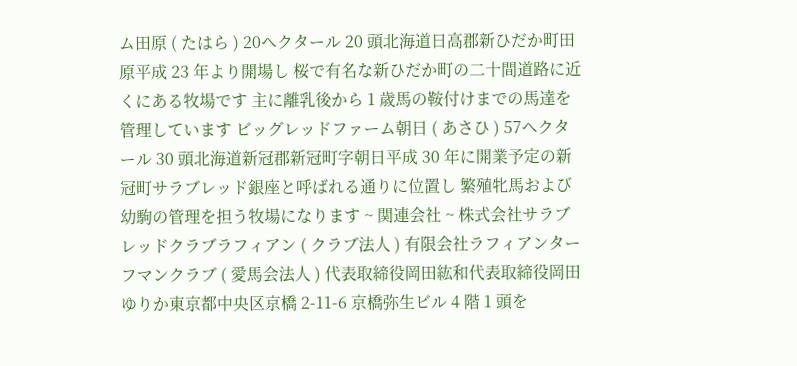ム田原 ( たはら ) 20ヘクタール 20 頭北海道日高郡新ひだか町田原平成 23 年より開場し 桜で有名な新ひだか町の二十間道路に近くにある牧場です 主に離乳後から 1 歳馬の鞍付けまでの馬達を管理しています ビッグレッドファーム朝日 ( あさひ ) 57ヘクタール 30 頭北海道新冠郡新冠町字朝日平成 30 年に開業予定の新冠町サラブレッド銀座と呼ばれる通りに位置し 繁殖牝馬および幼駒の管理を担う牧場になります ~ 関連会社 ~ 株式会社サラブレッドクラブラフィアン ( クラブ法人 ) 有限会社ラフィアンターフマンクラブ ( 愛馬会法人 ) 代表取締役岡田紘和代表取締役岡田ゆりか東京都中央区京橋 2-11-6 京橋弥生ビル 4 階 1 頭を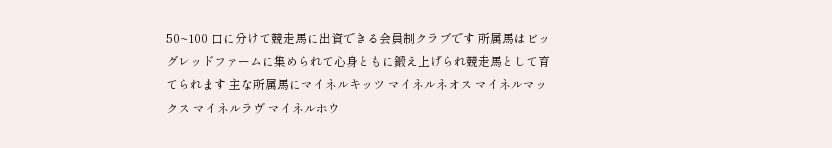50~100 口に分けて競走馬に出資できる会員制クラブです 所属馬はビッグレッドファームに集められて心身ともに鍛え上げられ競走馬として育てられます 主な所属馬にマイネルキッツ マイネルネオス マイネルマックス マイネルラヴ マイネルホウ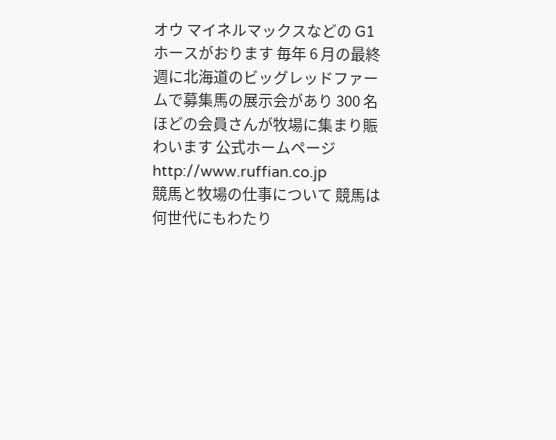オウ マイネルマックスなどの G1 ホースがおります 毎年 6 月の最終週に北海道のビッグレッドファームで募集馬の展示会があり 300 名ほどの会員さんが牧場に集まり賑わいます 公式ホームページ http://www.ruffian.co.jp
競馬と牧場の仕事について 競馬は何世代にもわたり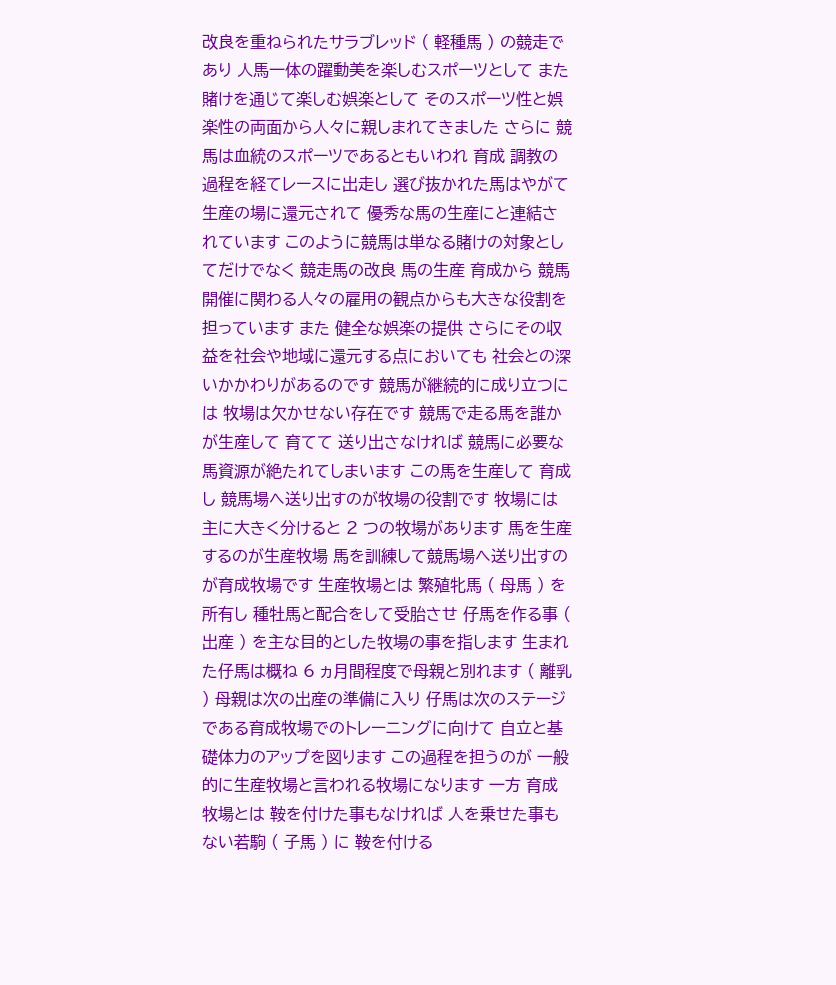改良を重ねられたサラブレッド ( 軽種馬 ) の競走であり 人馬一体の躍動美を楽しむスポーツとして また賭けを通じて楽しむ娯楽として そのスポーツ性と娯楽性の両面から人々に親しまれてきました さらに 競馬は血統のスポーツであるともいわれ 育成 調教の過程を経てレースに出走し 選び抜かれた馬はやがて生産の場に還元されて 優秀な馬の生産にと連結されています このように競馬は単なる賭けの対象としてだけでなく 競走馬の改良 馬の生産 育成から 競馬開催に関わる人々の雇用の観点からも大きな役割を担っています また 健全な娯楽の提供 さらにその収益を社会や地域に還元する点においても 社会との深いかかわりがあるのです 競馬が継続的に成り立つには 牧場は欠かせない存在です 競馬で走る馬を誰かが生産して 育てて 送り出さなければ 競馬に必要な馬資源が絶たれてしまいます この馬を生産して 育成し 競馬場へ送り出すのが牧場の役割です 牧場には 主に大きく分けると 2 つの牧場があります 馬を生産するのが生産牧場 馬を訓練して競馬場へ送り出すのが育成牧場です 生産牧場とは 繁殖牝馬 ( 母馬 ) を所有し 種牡馬と配合をして受胎させ 仔馬を作る事 ( 出産 ) を主な目的とした牧場の事を指します 生まれた仔馬は概ね 6 ヵ月間程度で母親と別れます ( 離乳 ) 母親は次の出産の準備に入り 仔馬は次のステージである育成牧場でのトレーニングに向けて 自立と基礎体力のアップを図ります この過程を担うのが 一般的に生産牧場と言われる牧場になります 一方 育成牧場とは 鞍を付けた事もなければ 人を乗せた事もない若駒 ( 子馬 ) に 鞍を付ける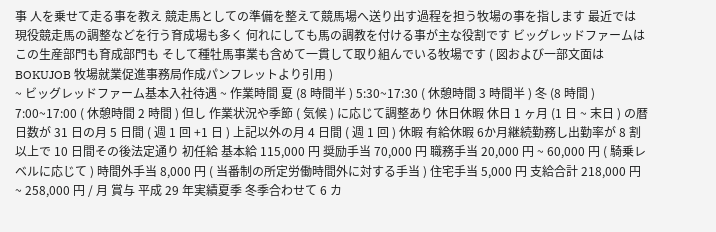事 人を乗せて走る事を教え 競走馬としての準備を整えて競馬場へ送り出す過程を担う牧場の事を指します 最近では 現役競走馬の調整などを行う育成場も多く 何れにしても馬の調教を付ける事が主な役割です ビッグレッドファームは この生産部門も育成部門も そして種牡馬事業も含めて一貫して取り組んでいる牧場です ( 図および一部文面は BOKUJOB 牧場就業促進事務局作成パンフレットより引用 )
~ ビッグレッドファーム基本入社待遇 ~ 作業時間 夏 (8 時間半 ) 5:30~17:30 ( 休憩時間 3 時間半 ) 冬 (8 時間 ) 7:00~17:00 ( 休憩時間 2 時間 ) 但し 作業状況や季節 ( 気候 ) に応じて調整あり 休日休暇 休日 1 ヶ月 (1 日 ~ 末日 ) の暦日数が 31 日の月 5 日間 ( 週 1 回 +1 日 ) 上記以外の月 4 日間 ( 週 1 回 ) 休暇 有給休暇 6か月継続勤務し出勤率が 8 割以上で 10 日間その後法定通り 初任給 基本給 115,000 円 奨励手当 70,000 円 職務手当 20,000 円 ~ 60,000 円 ( 騎乗レベルに応じて ) 時間外手当 8,000 円 ( 当番制の所定労働時間外に対する手当 ) 住宅手当 5,000 円 支給合計 218,000 円 ~ 258,000 円 / 月 賞与 平成 29 年実績夏季 冬季合わせて 6 カ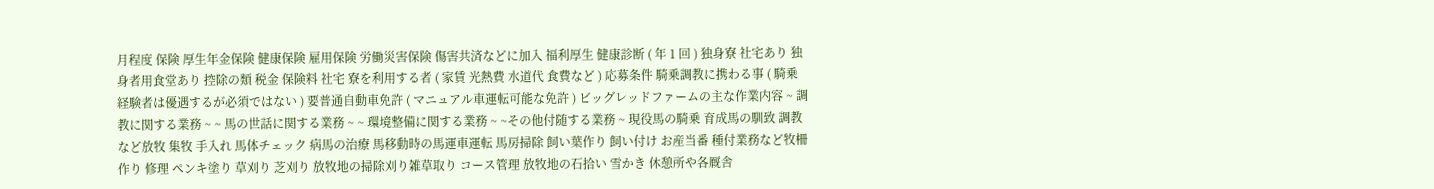月程度 保険 厚生年金保険 健康保険 雇用保険 労働災害保険 傷害共済などに加入 福利厚生 健康診断 ( 年 1 回 ) 独身寮 社宅あり 独身者用食堂あり 控除の類 税金 保険料 社宅 寮を利用する者 ( 家賃 光熱費 水道代 食費など ) 応募条件 騎乗調教に携わる事 ( 騎乗経験者は優遇するが必須ではない ) 要普通自動車免許 ( マニュアル車運転可能な免許 ) ビッグレッドファームの主な作業内容 ~ 調教に関する業務 ~ ~ 馬の世話に関する業務 ~ ~ 環境整備に関する業務 ~ ~その他付随する業務 ~ 現役馬の騎乗 育成馬の馴致 調教など放牧 集牧 手入れ 馬体チェック 病馬の治療 馬移動時の馬運車運転 馬房掃除 飼い葉作り 飼い付け お産当番 種付業務など牧柵作り 修理 ペンキ塗り 草刈り 芝刈り 放牧地の掃除刈り雑草取り コース管理 放牧地の石拾い 雪かき 休憩所や各厩舎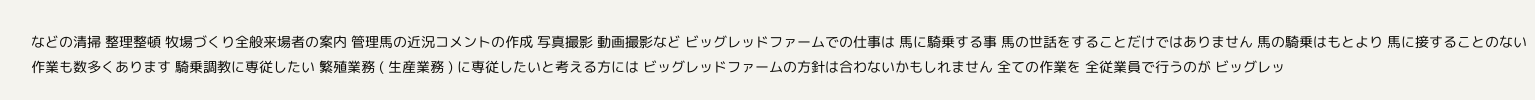などの清掃 整理整頓 牧場づくり全般来場者の案内 管理馬の近況コメントの作成 写真撮影 動画撮影など ビッグレッドファームでの仕事は 馬に騎乗する事 馬の世話をすることだけではありません 馬の騎乗はもとより 馬に接することのない作業も数多くあります 騎乗調教に専従したい 繁殖業務 ( 生産業務 ) に専従したいと考える方には ビッグレッドファームの方針は合わないかもしれません 全ての作業を 全従業員で行うのが ビッグレッ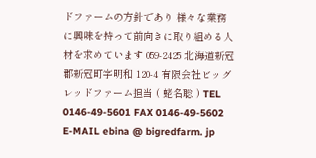ドファームの方針であり 様々な業務に興味を持って前向きに取り組める人材を求めています 059-2425 北海道新冠郡新冠町字明和 120-4 有限会社ビッグレッドファーム担当 ( 蛯名聡 ) TEL 0146-49-5601 FAX 0146-49-5602 E-MAIL ebina @ bigredfarm. jp